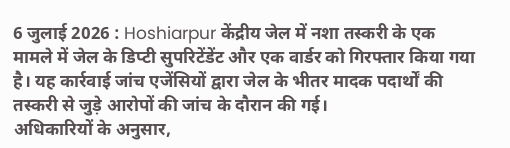6 जुलाई 2026 : Hoshiarpur केंद्रीय जेल में नशा तस्करी के एक मामले में जेल के डिप्टी सुपरिटेंडेंट और एक वार्डर को गिरफ्तार किया गया है। यह कार्रवाई जांच एजेंसियों द्वारा जेल के भीतर मादक पदार्थों की तस्करी से जुड़े आरोपों की जांच के दौरान की गई।
अधिकारियों के अनुसार,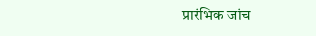प्रारंभिक जांच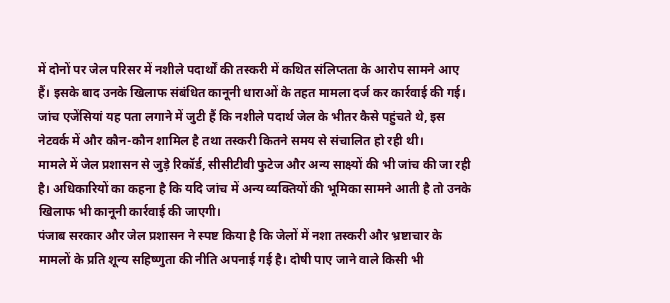में दोनों पर जेल परिसर में नशीले पदार्थों की तस्करी में कथित संलिप्तता के आरोप सामने आए हैं। इसके बाद उनके खिलाफ संबंधित कानूनी धाराओं के तहत मामला दर्ज कर कार्रवाई की गई।
जांच एजेंसियां यह पता लगाने में जुटी हैं कि नशीले पदार्थ जेल के भीतर कैसे पहुंचते थे, इस नेटवर्क में और कौन-कौन शामिल है तथा तस्करी कितने समय से संचालित हो रही थी।
मामले में जेल प्रशासन से जुड़े रिकॉर्ड, सीसीटीवी फुटेज और अन्य साक्ष्यों की भी जांच की जा रही है। अधिकारियों का कहना है कि यदि जांच में अन्य व्यक्तियों की भूमिका सामने आती है तो उनके खिलाफ भी कानूनी कार्रवाई की जाएगी।
पंजाब सरकार और जेल प्रशासन ने स्पष्ट किया है कि जेलों में नशा तस्करी और भ्रष्टाचार के मामलों के प्रति शून्य सहिष्णुता की नीति अपनाई गई है। दोषी पाए जाने वाले किसी भी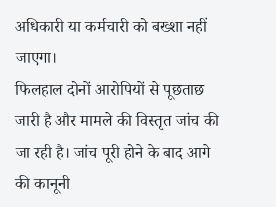अधिकारी या कर्मचारी को बख्शा नहीं जाएगा।
फिलहाल दोनों आरोपियों से पूछताछ जारी है और मामले की विस्तृत जांच की जा रही है। जांच पूरी होने के बाद आगे की कानूनी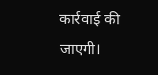कार्रवाई की जाएगी।